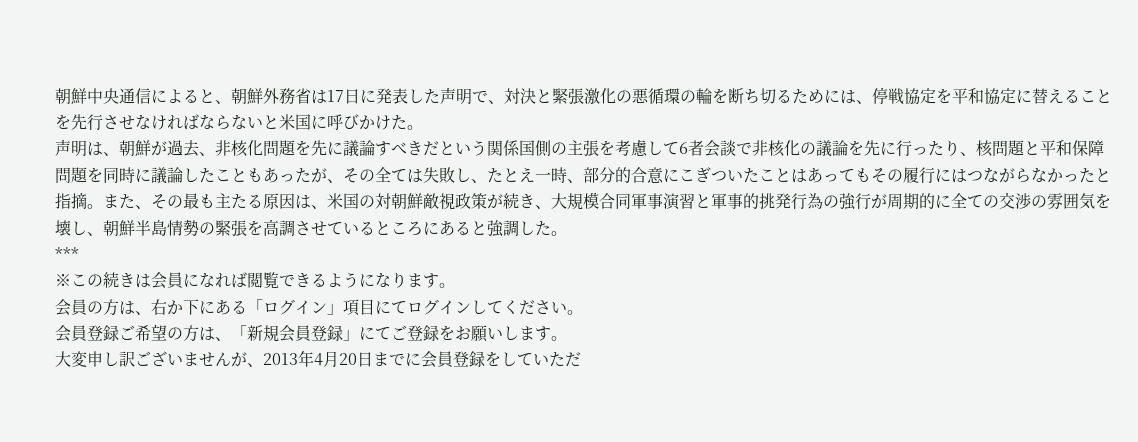朝鮮中央通信によると、朝鮮外務省は17日に発表した声明で、対決と緊張激化の悪循環の輪を断ち切るためには、停戦協定を平和協定に替えることを先行させなければならないと米国に呼びかけた。
声明は、朝鮮が過去、非核化問題を先に議論すべきだという関係国側の主張を考慮して6者会談で非核化の議論を先に行ったり、核問題と平和保障問題を同時に議論したこともあったが、その全ては失敗し、たとえ一時、部分的合意にこぎついたことはあってもその履行にはつながらなかったと指摘。また、その最も主たる原因は、米国の対朝鮮敵視政策が続き、大規模合同軍事演習と軍事的挑発行為の強行が周期的に全ての交渉の雰囲気を壊し、朝鮮半島情勢の緊張を高調させているところにあると強調した。
***
※この続きは会員になれば閲覧できるようになります。
会員の方は、右か下にある「ログイン」項目にてログインしてください。
会員登録ご希望の方は、「新規会員登録」にてご登録をお願いします。
大変申し訳ございませんが、2013年4月20日までに会員登録をしていただ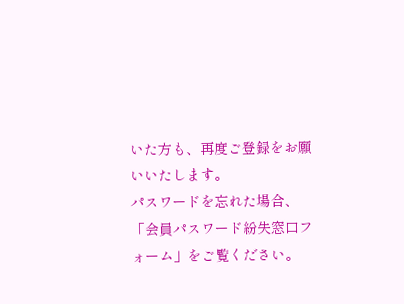いた方も、再度ご登録をお願いいたします。
パスワードを忘れた場合、「会員パスワード紛失窓口フォーム」をご覧ください。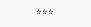***